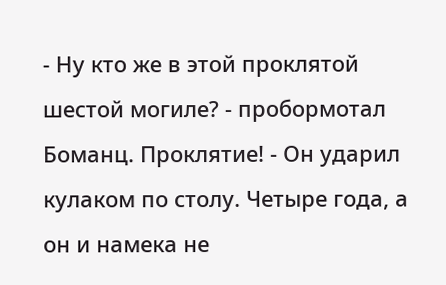- Ну кто же в этой проклятой шестой могиле? - пробормотал Боманц. Проклятие! - Он ударил кулаком по столу. Четыре года, а он и намека не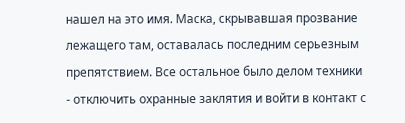нашел на это имя. Маска, скрывавшая прозвание лежащего там, оставалась последним серьезным препятствием. Все остальное было делом техники - отключить охранные заклятия и войти в контакт с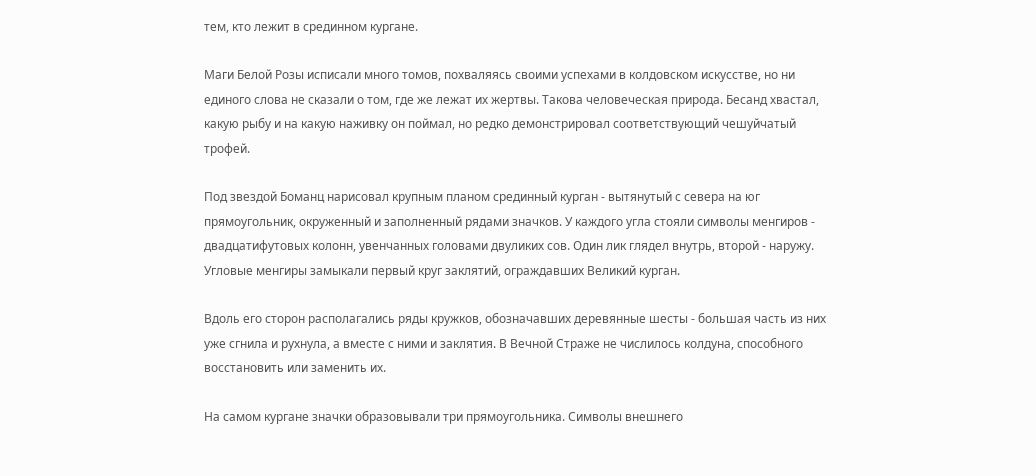тем, кто лежит в срединном кургане.

Маги Белой Розы исписали много томов, похваляясь своими успехами в колдовском искусстве, но ни единого слова не сказали о том, где же лежат их жертвы. Такова человеческая природа. Бесанд хвастал, какую рыбу и на какую наживку он поймал, но редко демонстрировал соответствующий чешуйчатый трофей.

Под звездой Боманц нарисовал крупным планом срединный курган - вытянутый с севера на юг прямоугольник, окруженный и заполненный рядами значков. У каждого угла стояли символы менгиров - двадцатифутовых колонн, увенчанных головами двуликих сов. Один лик глядел внутрь, второй - наружу. Угловые менгиры замыкали первый круг заклятий, ограждавших Великий курган.

Вдоль его сторон располагались ряды кружков, обозначавших деревянные шесты - большая часть из них уже сгнила и рухнула, а вместе с ними и заклятия. В Вечной Страже не числилось колдуна, способного восстановить или заменить их.

На самом кургане значки образовывали три прямоугольника. Символы внешнего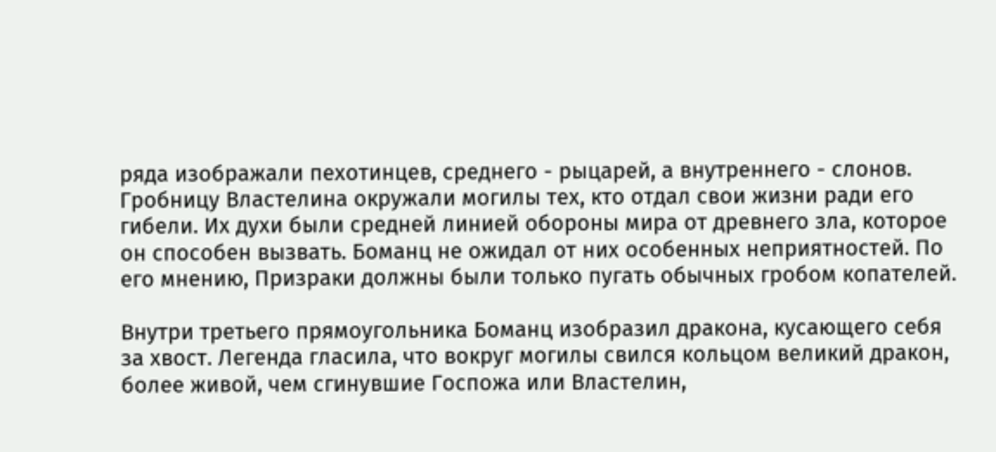ряда изображали пехотинцев, среднего - рыцарей, а внутреннего - слонов. Гробницу Властелина окружали могилы тех, кто отдал свои жизни ради его гибели. Их духи были средней линией обороны мира от древнего зла, которое он способен вызвать. Боманц не ожидал от них особенных неприятностей. По его мнению, Призраки должны были только пугать обычных гробом копателей.

Внутри третьего прямоугольника Боманц изобразил дракона, кусающего себя за хвост. Легенда гласила, что вокруг могилы свился кольцом великий дракон, более живой, чем сгинувшие Госпожа или Властелин,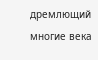дремлющий многие века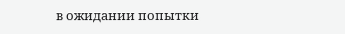в ожидании попытки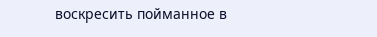воскресить пойманное в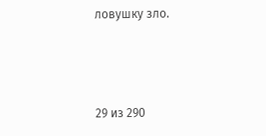ловушку зло.



29 из 290